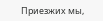Приезжих мы,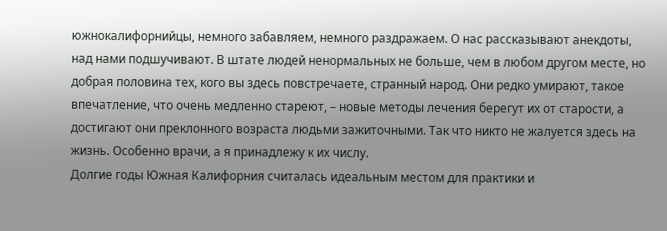южнокалифорнийцы, немного забавляем, немного раздражаем. О нас рассказывают анекдоты, над нами подшучивают. В штате людей ненормальных не больше, чем в любом другом месте, но добрая половина тех, кого вы здесь повстречаете, странный народ. Они редко умирают, такое впечатление, что очень медленно стареют, – новые методы лечения берегут их от старости, а достигают они преклонного возраста людьми зажиточными. Так что никто не жалуется здесь на жизнь. Особенно врачи, а я принадлежу к их числу.
Долгие годы Южная Калифорния считалась идеальным местом для практики и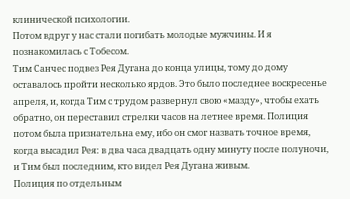клинической психологии.
Потом вдруг у нас стали погибать молодые мужчины. И я познакомилась с Тобесом.
Тим Санчес подвез Рея Дугана до конца улицы, тому до дому оставалось пройти несколько ярдов. Это было последнее воскресенье апреля, и, когда Тим с трудом развернул свою «мазду», чтобы ехать обратно, он переставил стрелки часов на летнее время. Полиция потом была признательна ему, ибо он смог назвать точное время, когда высадил Рея: в два часа двадцать одну минуту после полуночи, и Тим был последним, кто видел Рея Дугана живым.
Полиция по отдельным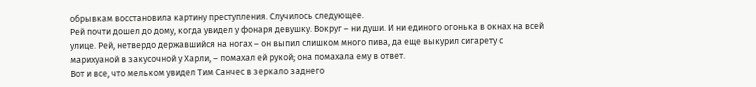обрывкам восстановила картину преступления. Случилось следующее.
Рей почти дошел до дому, когда увидел у фонаря девушку. Вокруг – ни души. И ни единого огонька в окнах на всей улице. Рей, нетвердо державшийся на ногах – он выпил слишком много пива, да еще выкурил сигарету с марихуаной в закусочной у Харли, – помахал ей рукой; она помахала ему в ответ.
Вот и все, что мельком увидел Тим Санчес в зеркало заднего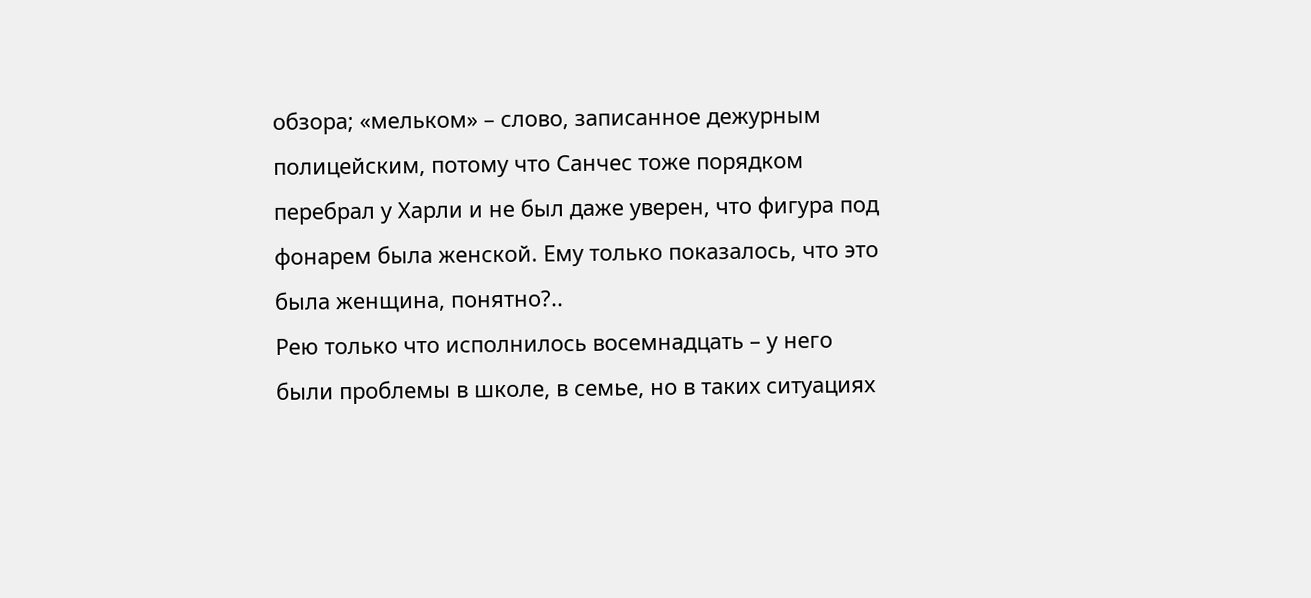обзора; «мельком» – слово, записанное дежурным полицейским, потому что Санчес тоже порядком перебрал у Харли и не был даже уверен, что фигура под фонарем была женской. Ему только показалось, что это была женщина, понятно?..
Рею только что исполнилось восемнадцать – у него были проблемы в школе, в семье, но в таких ситуациях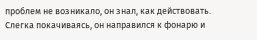проблем не возникало, он знал, как действовать. Слегка покачиваясь, он направился к фонарю и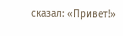сказал: «Привет!»